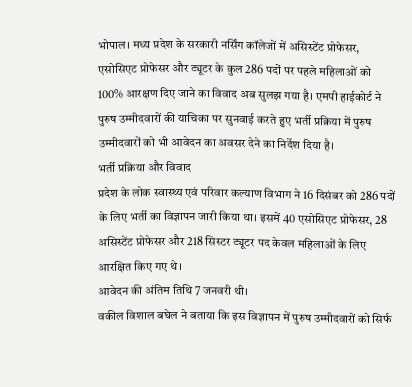भोपाल। मध्य प्रदेश के सरकारी नर्सिंग कॉलेजों में असिस्टेंट प्रोफेसर, एसोसिएट प्रोफेसर और ट्यूटर के कुल 286 पदों पर पहले महिलाओं को 100% आरक्षण दिए जाने का विवाद अब सुलझ गया है। एमपी हाईकोर्ट ने पुरुष उम्मीदवारों की याचिका पर सुनवाई करते हुए भर्ती प्रक्रिया में पुरुष उम्मीदवारों को भी आवेदन का अवसर देने का निर्देश दिया है।
भर्ती प्रक्रिया और विवाद
प्रदेश के लोक स्वास्थ्य एवं परिवार कल्याण विभाग ने 16 दिसंबर को 286 पदों के लिए भर्ती का विज्ञापन जारी किया था। इसमें 40 एसोसिएट प्रोफेसर, 28 असिस्टेंट प्रोफेसर और 218 सिस्टर ट्यूटर पद केवल महिलाओं के लिए आरक्षित किए गए थे।
आवेदन की अंतिम तिथि 7 जनवरी थी।
वकील विशाल बघेल ने बताया कि इस विज्ञापन में पुरुष उम्मीदवारों को सिर्फ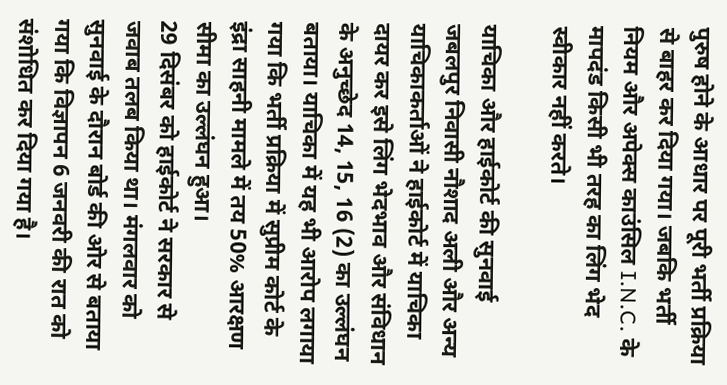पुरुष होने के आधार पर पूरी भर्ती प्रक्रिया से बाहर कर दिया गया। जबकि भर्ती नियम और अपेक्स काउंसिल I.N.C. के मापदंड किसी भी तरह का लिंग भेद स्वीकार नहीं करते।

याचिका और हाईकोर्ट की सुनवाई
जबलपुर निवासी नौशाद अली और अन्य याचिकाकर्ताओं ने हाईकोर्ट में याचिका दायर कर इसे लिंग भेदभाव और संविधान के अनुच्छेद 14, 15, 16 (2) का उल्लंघन बताया। याचिका में यह भी आरोप लगाया गया कि भर्ती प्रक्रिया में सुप्रीम कोर्ट के इंद्रा साहनी मामले में तय 50% आरक्षण सीमा का उल्लंघन हुआ।
29 दिसंबर को हाईकोर्ट ने सरकार से जवाब तलब किया था। मंगलवार को सुनवाई के दौरान बोर्ड की ओर से बताया गया कि विज्ञापन 6 जनवरी की रात को संशोधित कर दिया गया है।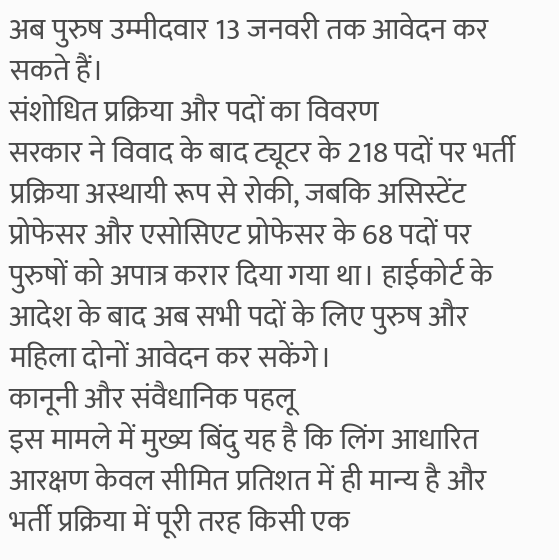अब पुरुष उम्मीदवार 13 जनवरी तक आवेदन कर सकते हैं।
संशोधित प्रक्रिया और पदों का विवरण
सरकार ने विवाद के बाद ट्यूटर के 218 पदों पर भर्ती प्रक्रिया अस्थायी रूप से रोकी, जबकि असिस्टेंट प्रोफेसर और एसोसिएट प्रोफेसर के 68 पदों पर पुरुषों को अपात्र करार दिया गया था। हाईकोर्ट के आदेश के बाद अब सभी पदों के लिए पुरुष और महिला दोनों आवेदन कर सकेंगे।
कानूनी और संवैधानिक पहलू
इस मामले में मुख्य बिंदु यह है कि लिंग आधारित आरक्षण केवल सीमित प्रतिशत में ही मान्य है और भर्ती प्रक्रिया में पूरी तरह किसी एक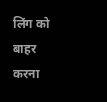लिंग को बाहर करना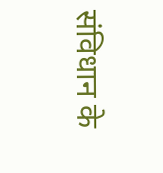संविधान के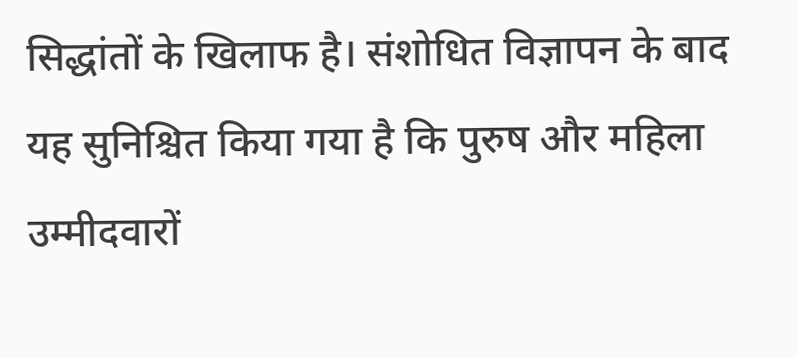सिद्धांतों के खिलाफ है। संशोधित विज्ञापन के बाद यह सुनिश्चित किया गया है कि पुरुष और महिला उम्मीदवारों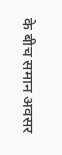के बीच समान अवसर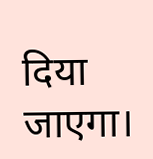दिया जाएगा।